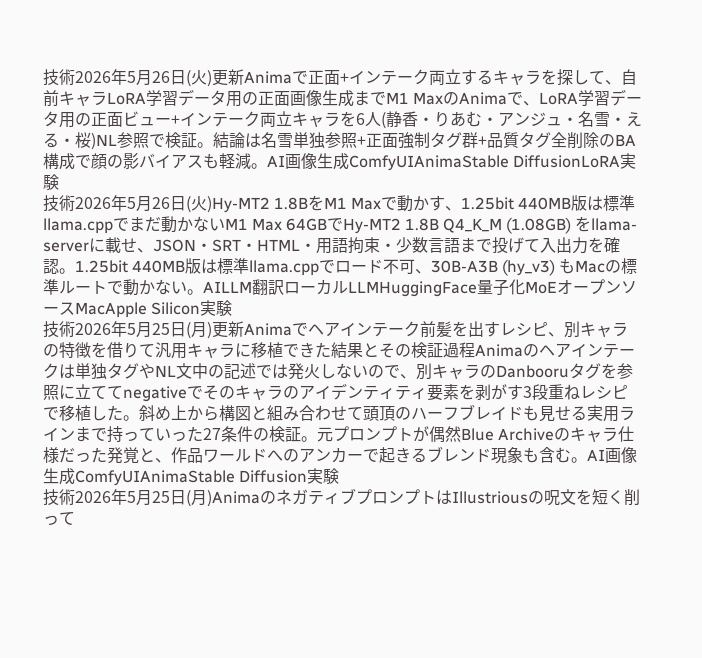技術2026年5月26日(火)更新Animaで正面+インテーク両立するキャラを探して、自前キャラLoRA学習データ用の正面画像生成までM1 MaxのAnimaで、LoRA学習データ用の正面ビュー+インテーク両立キャラを6人(静香・りあむ・アンジュ・名雪・える・桜)NL参照で検証。結論は名雪単独参照+正面強制タグ群+品質タグ全削除のBA構成で顔の影バイアスも軽減。AI画像生成ComfyUIAnimaStable DiffusionLoRA実験
技術2026年5月26日(火)Hy-MT2 1.8BをM1 Maxで動かす、1.25bit 440MB版は標準llama.cppでまだ動かないM1 Max 64GBでHy-MT2 1.8B Q4_K_M (1.08GB) をllama-serverに載せ、JSON・SRT・HTML・用語拘束・少数言語まで投げて入出力を確認。1.25bit 440MB版は標準llama.cppでロード不可、30B-A3B (hy_v3) もMacの標準ルートで動かない。AILLM翻訳ローカルLLMHuggingFace量子化MoEオープンソースMacApple Silicon実験
技術2026年5月25日(月)更新Animaでヘアインテーク前髪を出すレシピ、別キャラの特徴を借りて汎用キャラに移植できた結果とその検証過程Animaのヘアインテークは単独タグやNL文中の記述では発火しないので、別キャラのDanbooruタグを参照に立ててnegativeでそのキャラのアイデンティティ要素を剥がす3段重ねレシピで移植した。斜め上から構図と組み合わせて頭頂のハーフブレイドも見せる実用ラインまで持っていった27条件の検証。元プロンプトが偶然Blue Archiveのキャラ仕様だった発覚と、作品ワールドへのアンカーで起きるブレンド現象も含む。AI画像生成ComfyUIAnimaStable Diffusion実験
技術2026年5月25日(月)AnimaのネガティブプロンプトはIllustriousの呪文を短く削って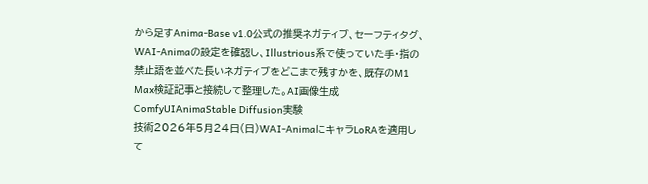から足すAnima-Base v1.0公式の推奨ネガティブ、セーフティタグ、WAI-Animaの設定を確認し、Illustrious系で使っていた手・指の禁止語を並べた長いネガティブをどこまで残すかを、既存のM1 Max検証記事と接続して整理した。AI画像生成ComfyUIAnimaStable Diffusion実験
技術2026年5月24日(日)WAI-AnimaにキャラLoRAを適用して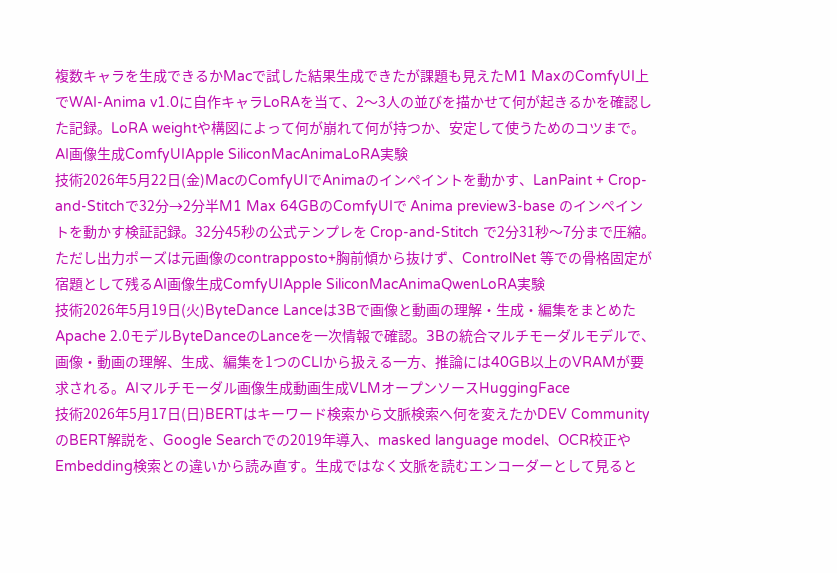複数キャラを生成できるかMacで試した結果生成できたが課題も見えたM1 MaxのComfyUI上でWAI-Anima v1.0に自作キャラLoRAを当て、2〜3人の並びを描かせて何が起きるかを確認した記録。LoRA weightや構図によって何が崩れて何が持つか、安定して使うためのコツまで。AI画像生成ComfyUIApple SiliconMacAnimaLoRA実験
技術2026年5月22日(金)MacのComfyUIでAnimaのインペイントを動かす、LanPaint + Crop-and-Stitchで32分→2分半M1 Max 64GBのComfyUIで Anima preview3-base のインペイントを動かす検証記録。32分45秒の公式テンプレを Crop-and-Stitch で2分31秒〜7分まで圧縮。ただし出力ポーズは元画像のcontrapposto+胸前傾から抜けず、ControlNet 等での骨格固定が宿題として残るAI画像生成ComfyUIApple SiliconMacAnimaQwenLoRA実験
技術2026年5月19日(火)ByteDance Lanceは3Bで画像と動画の理解・生成・編集をまとめたApache 2.0モデルByteDanceのLanceを一次情報で確認。3Bの統合マルチモーダルモデルで、画像・動画の理解、生成、編集を1つのCLIから扱える一方、推論には40GB以上のVRAMが要求される。AIマルチモーダル画像生成動画生成VLMオープンソースHuggingFace
技術2026年5月17日(日)BERTはキーワード検索から文脈検索へ何を変えたかDEV CommunityのBERT解説を、Google Searchでの2019年導入、masked language model、OCR校正やEmbedding検索との違いから読み直す。生成ではなく文脈を読むエンコーダーとして見ると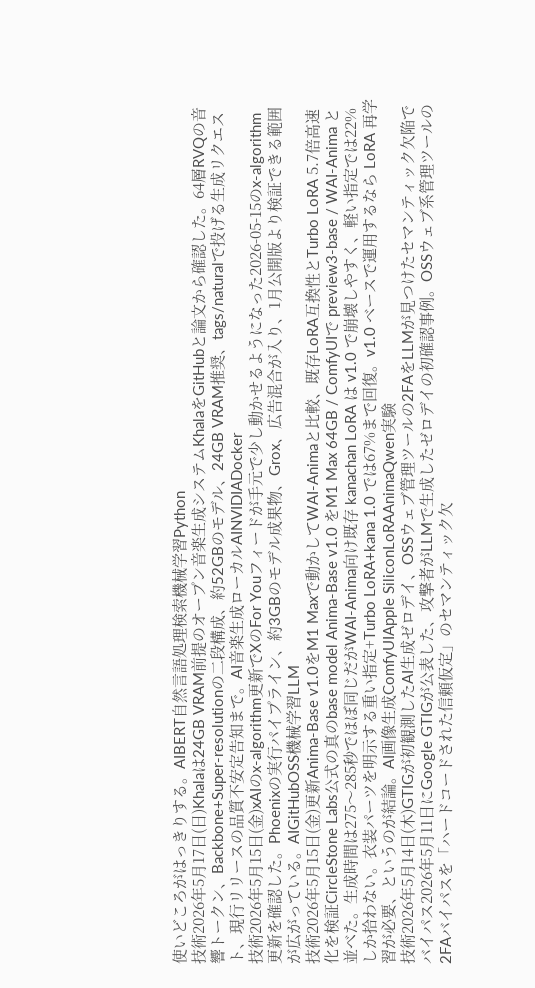使いどころがはっきりする。AIBERT自然言語処理検索機械学習Python
技術2026年5月17日(日)Khalaは24GB VRAM前提のオープン音楽生成システムKhalaをGitHubと論文から確認した。64層RVQの音響トークン、Backbone+Super-resolutionの二段構成、約52GBのモデル、24GB VRAM推奨、tags/naturalで投げる生成リクエスト、現行リリースの品質不安定告知まで。AI音楽生成ローカルAINVIDIADocker
技術2026年5月15日(金)xAIのx-algorithm更新でXのFor Youフィードが手元で少し動かせるようになった2026-05-15のx-algorithm更新を確認した。Phoenixの実行パイプライン、約3GBのモデル成果物、Grox、広告混合が入り、1月公開版より検証できる範囲が広がっている。AIGitHubOSS機械学習LLM
技術2026年5月15日(金)更新Anima-Base v1.0をM1 Maxで動かしてWAI-Animaと比較、既存LoRA互換性とTurbo LoRA 5.7倍高速化を検証CircleStone Labs公式の真のbase model Anima-Base v1.0 をM1 Max 64GB / ComfyUIで preview3-base / WAI-Anima と並べた。生成時間は275〜285秒でほぼ同じだがWAI-Anima向け既存 kanachan LoRA は v1.0 で崩壊しやすく、軽い指定では22%しか拾わない。衣装パーツを明示する重い指定+Turbo LoRA+kana 1.0 では67%まで回復。v1.0 ベースで運用するなら LoRA 再学習が必要、というのが結論。AI画像生成ComfyUIApple SiliconLoRAAnimaQwen実験
技術2026年5月14日(木)GTIGが初観測したAI生成ゼロデイ、OSSウェブ管理ツールの2FAをLLMが見つけたセマンティック欠陥でバイパス2026年5月11日にGoogle GTIGが公表した、攻撃者がLLMで生成したゼロデイの初確認事例。OSSウェブ系管理ツールの2FAバイパスを「ハードコードされた信頼仮定」のセマンティック欠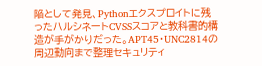陥として発見、Pythonエクスプロイトに残ったハルシネートCVSSスコアと教科書的構造が手がかりだった。APT45・UNC2814の周辺動向まで整理セキュリティ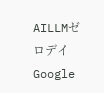AILLMゼロデイGoogle